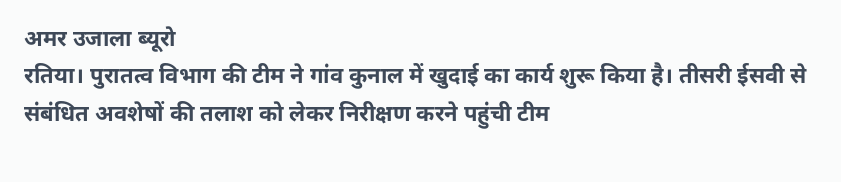अमर उजाला ब्यूरो
रतिया। पुरातत्व विभाग की टीम ने गांव कुनाल में खुदाई का कार्य शुरू किया है। तीसरी ईसवी से संबंधित अवशेषों की तलाश को लेकर निरीक्षण करने पहुंची टीम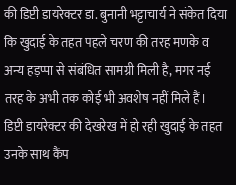की डिप्टी डायरेक्टर डा. बुनानी भट्टाचार्य ने संकेत दिया कि खुदाई के तहत पहले चरण की तरह मणके व अन्य हड़प्पा से संबंधित सामग्री मिली है, मगर नई तरह के अभी तक कोई भी अवशेष नहीं मिले हैं।
डिप्टी डायरेक्टर की देखरेख में हो रही खुदाई के तहत उनके साथ कैंप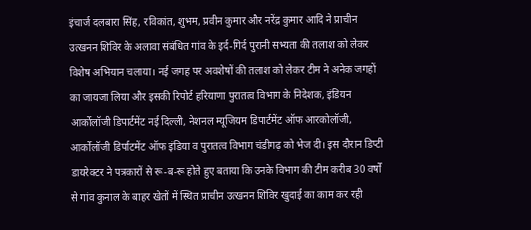इंचार्ज दलबारा सिंह, रविकांत, शुभम, प्रवीन कुमार और नरेंद्र कुमार आदि ने प्राचीन उत्खनन शिविर के अलावा संबंधित गांव के इर्द-गिर्द पुरानी सभ्यता की तलाश को लेकर विशेष अभियान चलाया। नई जगह पर अवशेषों की तलाश को लेकर टीम ने अनेक जगहों का जायजा लिया और इसकी रिपोर्ट हरियाणा पुरातत्व विभाग के निदेशक, इंडियन आर्कोलॉजी डिपार्टमेंट नई दिल्ली, नेशनल म्यूजियम डिपार्टमेंट ऑफ आरकोलॉजी, आर्कोलॉजी डिर्पाटमेंट ऑफ इंडिया व पुरातत्व विभाग चंडीगढ़ को भेज दी। इस दौरान डिप्टी डायरेक्टर ने पत्रकारों से रू-ब-रू होते हुए बताया कि उनके विभाग की टीम करीब 30 वर्षों से गांव कुनाल के बाहर खेतों में स्थित प्राचीन उत्खनन शिविर खुदाई का काम कर रही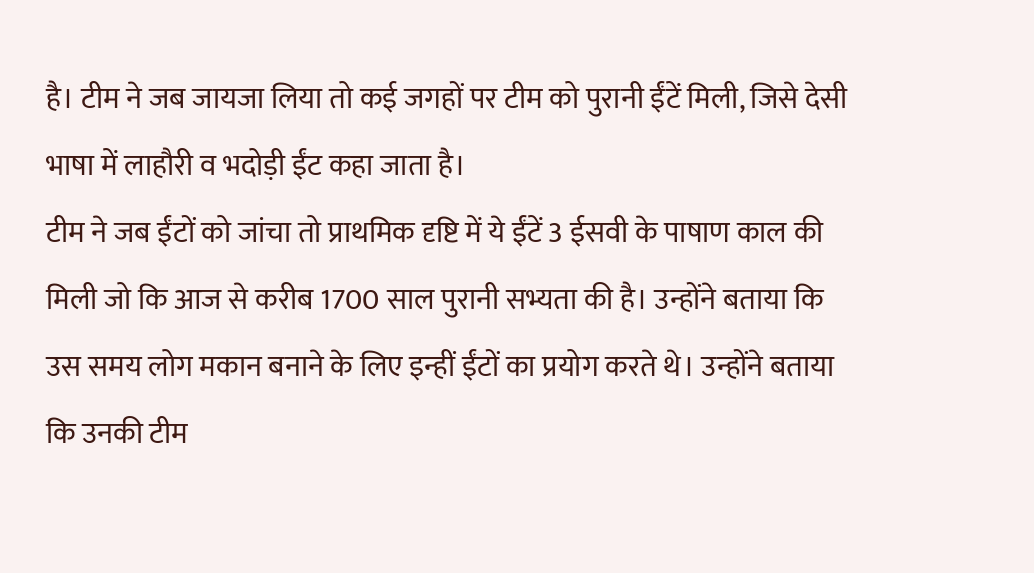है। टीम ने जब जायजा लिया तो कई जगहों पर टीम को पुरानी ईंटें मिली, जिसे देसी भाषा में लाहौरी व भदोड़ी ईंट कहा जाता है।
टीम ने जब ईंटों को जांचा तो प्राथमिक दृष्टि में ये ईंटें 3 ईसवी के पाषाण काल की मिली जो कि आज से करीब 1700 साल पुरानी सभ्यता की है। उन्होंने बताया कि उस समय लोग मकान बनाने के लिए इन्हीं ईंटों का प्रयोग करते थे। उन्होंने बताया कि उनकी टीम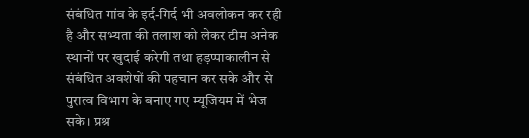संबंधित गांव के इर्द-गिर्द भी अवलोकन कर रही है और सभ्यता की तलाश को लेकर टीम अनेक स्थानों पर खुदाई करेगी तथा हड़प्पाकालीन से संबंधित अवशेषों की पहचान कर सके और से पुरात्व विभाग के बनाए गए म्यूजियम में भेज सके। प्रश्र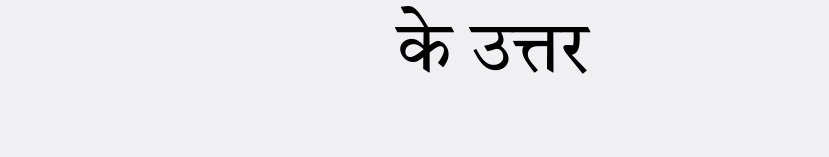के उत्तर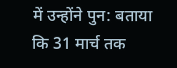में उन्होंने पुन: बताया कि 31 मार्च तक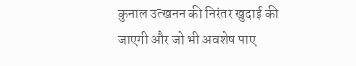कुनाल उत्खनन की निरंतर खुदाई की जाएगी और जो भी अवशेष पाए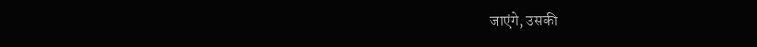जाएंगे, उसकी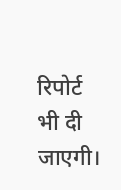रिपोर्ट भी दी जाएगी।